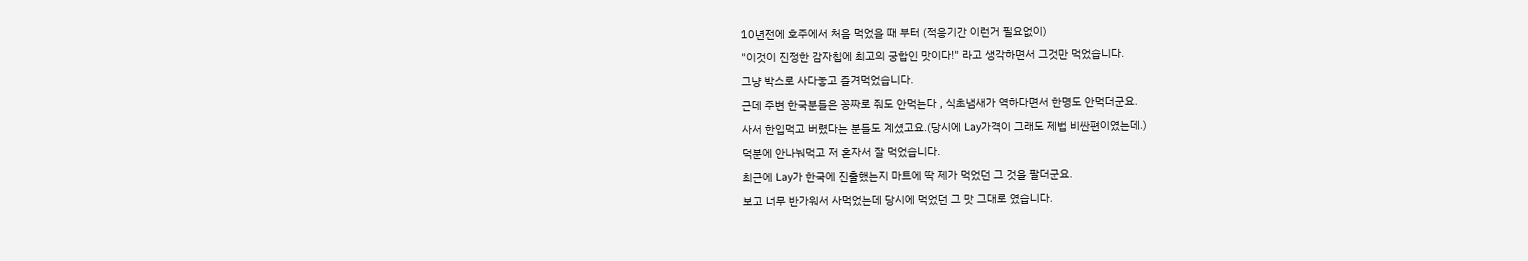10년전에 호주에서 처음 먹었을 때 부터 (적응기간 이런거 필요없이)
"이것이 진정한 감자칩에 최고의 궁합인 맛이다!" 라고 생각하면서 그것만 먹었습니다.
그냥 박스로 사다놓고 즐겨먹었습니다.
근데 주변 한국분들은 꽁짜로 줘도 안먹는다 , 식초냄새가 역하다면서 한명도 안먹더군요.
사서 한입먹고 버렸다는 분들도 계셨고요.(당시에 Lay가격이 그래도 제법 비싼편이였는데.)
덕분에 안나눠먹고 저 혼자서 잘 먹었습니다.
최근에 Lay가 한국에 진출했는지 마트에 딱 제가 먹었던 그 것을 팔더군요.
보고 너무 반가워서 사먹었는데 당시에 먹었던 그 맛 그대로 였습니다.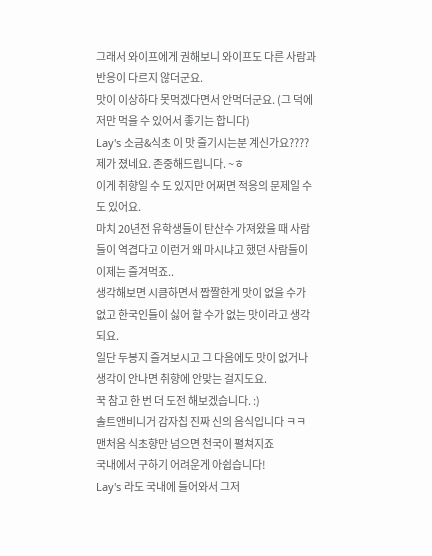그래서 와이프에게 권해보니 와이프도 다른 사람과 반응이 다르지 않더군요.
맛이 이상하다 못먹겠다면서 안먹더군요. (그 덕에 저만 먹을 수 있어서 좋기는 합니다)
Lay's 소금&식초 이 맛 즐기시는분 계신가요????
제가 졌네요. 존중해드립니다. ~ㅎ
이게 취향일 수 도 있지만 어쩌면 적응의 문제일 수 도 있어요.
마치 20년전 유학생들이 탄산수 가져왔을 때 사람들이 역겹다고 이런거 왜 마시냐고 했던 사람들이 이제는 즐겨먹죠..
생각해보면 시큼하면서 짭짤한게 맛이 없을 수가 없고 한국인들이 싫어 할 수가 없는 맛이라고 생각되요.
일단 두봉지 즐겨보시고 그 다음에도 맛이 없거나 생각이 안나면 취향에 안맞는 걸지도요.
꾹 참고 한 번 더 도전 해보겠습니다. :)
솔트앤비니거 감자칩 진짜 신의 음식입니다 ㅋㅋ
맨처음 식초향만 넘으면 천국이 펼쳐지죠
국내에서 구하기 어려운게 아쉽습니다!
Lay's 라도 국내에 들어와서 그저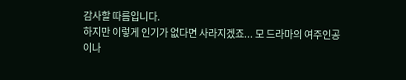감사할 따름입니다.
하지만 이렇게 인기가 없다면 사라지겠죠... 모 드라마의 여주인공이나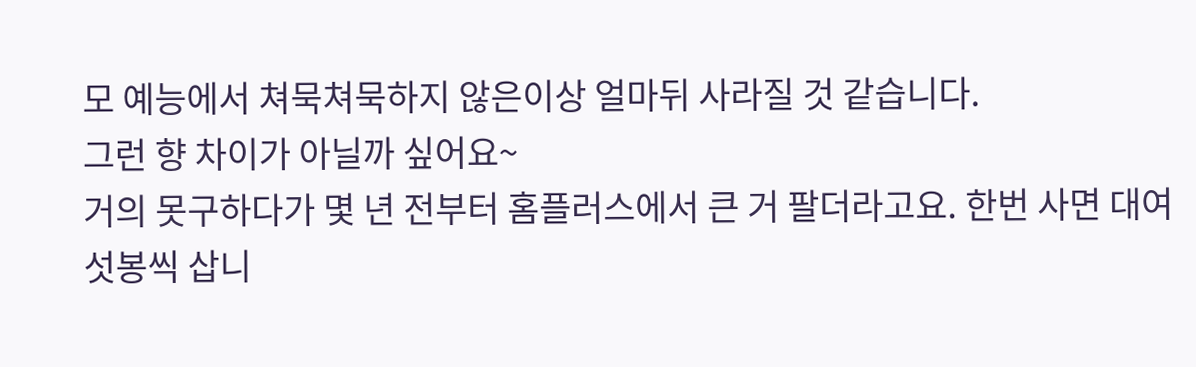모 예능에서 쳐묵쳐묵하지 않은이상 얼마뒤 사라질 것 같습니다.
그런 향 차이가 아닐까 싶어요~
거의 못구하다가 몇 년 전부터 홈플러스에서 큰 거 팔더라고요. 한번 사면 대여섯봉씩 삽니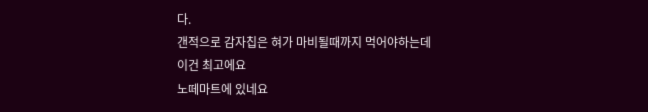다.
갠적으로 감자칩은 혀가 마비될때까지 먹어야하는데 이건 최고에요
노떼마트에 있네요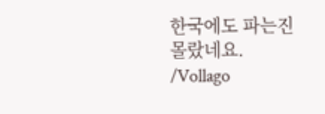한국에도 파는진 몰랐네요.
/Vollago